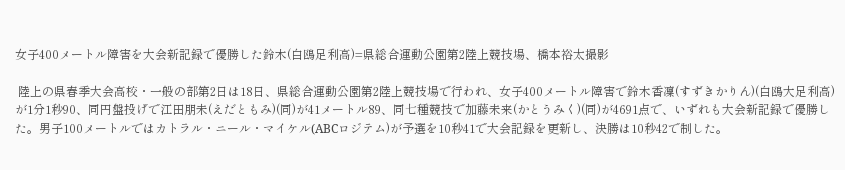女子400メートル障害を大会新記録で優勝した鈴木(白鴎足利高)=県総合運動公園第2陸上競技場、橋本裕太撮影

 陸上の県春季大会高校・一般の部第2日は18日、県総合運動公園第2陸上競技場で行われ、女子400メートル障害で鈴木香凜(すずきかりん)(白鴎大足利高)が1分1秒90、同円盤投げで江田朋未(えだともみ)(同)が41メートル89、同七種競技で加藤未来(かとうみく)(同)が4691点で、いずれも大会新記録で優勝した。男子100メートルではカトラル・ニール・マイケル(ABCロジテム)が予選を10秒41で大会記録を更新し、決勝は10秒42で制した。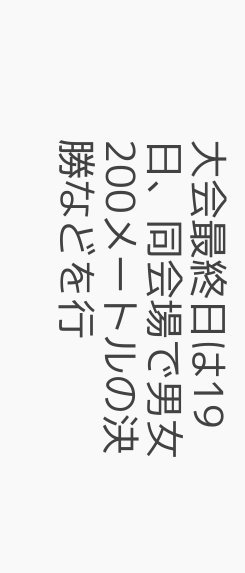大会最終日は19日、同会場で男女200メートルの決勝などを行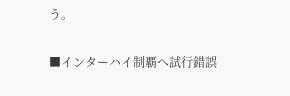う。

■インターハイ制覇へ試行錯誤